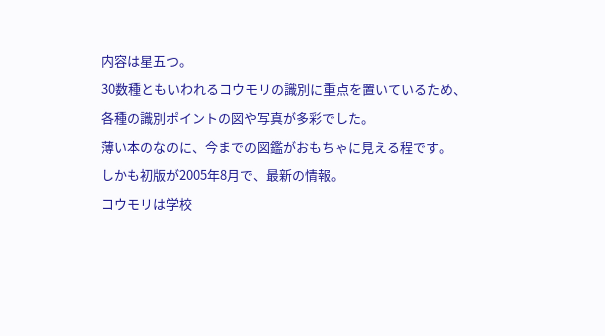内容は星五つ。
30数種ともいわれるコウモリの識別に重点を置いているため、
各種の識別ポイントの図や写真が多彩でした。
薄い本のなのに、今までの図鑑がおもちゃに見える程です。
しかも初版が2005年8月で、最新の情報。
コウモリは学校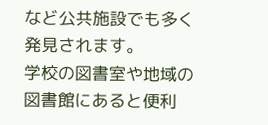など公共施設でも多く発見されます。
学校の図書室や地域の図書館にあると便利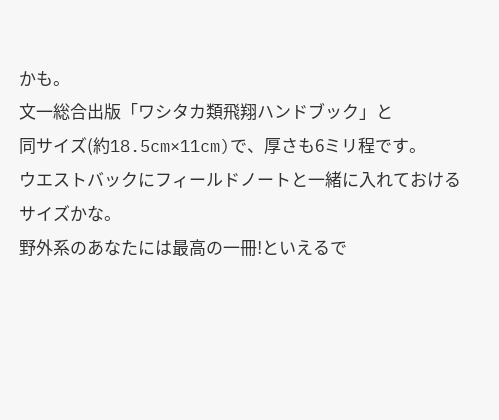かも。
文一総合出版「ワシタカ類飛翔ハンドブック」と
同サイズ(約18.5cm×11cm)で、厚さも6ミリ程です。
ウエストバックにフィールドノートと一緒に入れておけるサイズかな。
野外系のあなたには最高の一冊!といえるで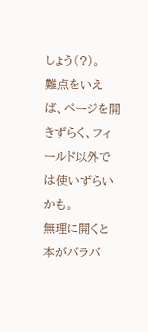しょう(?)。
難点をいえば、ページを開きずらく、フィールド以外では使いずらいかも。
無理に開くと本がバラバ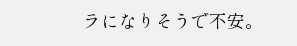ラになりそうで不安。